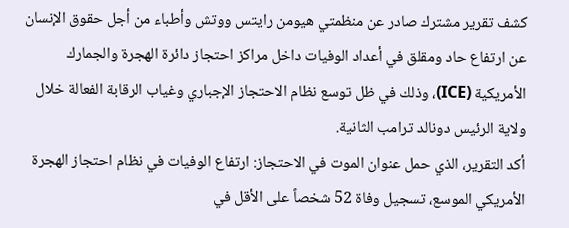كشف تقرير مشترك صادر عن منظمتي هيومن رايتس ووتش وأطباء من أجل حقوق الإنسان عن ارتفاع حاد ومقلق في أعداد الوفيات داخل مراكز احتجاز دائرة الهجرة والجمارك الأمريكية (ICE)، وذلك في ظل توسع نظام الاحتجاز الإجباري وغياب الرقابة الفعالة خلال ولاية الرئيس دونالد ترامب الثانية.
أكد التقرير، الذي حمل عنوان الموت في الاحتجاز: ارتفاع الوفيات في نظام احتجاز الهجرة الأمريكي الموسع، تسجيل وفاة 52 شخصاً على الأقل في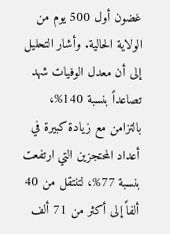غضون أول 500 يوم من الولاية الحالية. وأشار التحليل إلى أن معدل الوفيات شهد تصاعداً بنسبة 140%، بالتزامن مع زيادة كبيرة في أعداد المحتجزين التي ارتفعت بنسبة 77%، لتنتقل من 40 ألفاً إلى أكثر من 71 ألف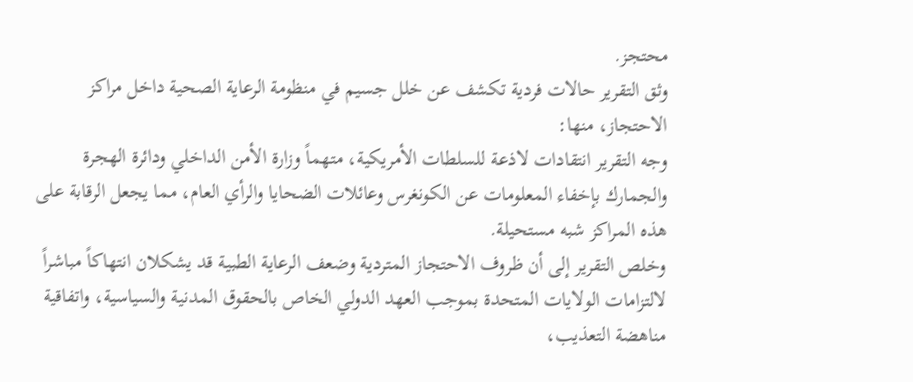محتجز.
وثق التقرير حالات فردية تكشف عن خلل جسيم في منظومة الرعاية الصحية داخل مراكز الاحتجاز، منها:
وجه التقرير انتقادات لاذعة للسلطات الأمريكية، متهماً وزارة الأمن الداخلي ودائرة الهجرة والجمارك بإخفاء المعلومات عن الكونغرس وعائلات الضحايا والرأي العام، مما يجعل الرقابة على هذه المراكز شبه مستحيلة.
وخلص التقرير إلى أن ظروف الاحتجاز المتردية وضعف الرعاية الطبية قد يشكلان انتهاكاً مباشراً لالتزامات الولايات المتحدة بموجب العهد الدولي الخاص بالحقوق المدنية والسياسية، واتفاقية مناهضة التعذيب،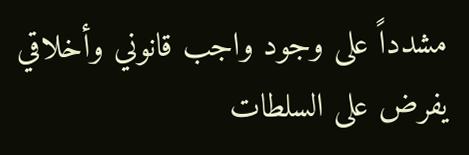مشدداً على وجود واجب قانوني وأخلاقي يفرض على السلطات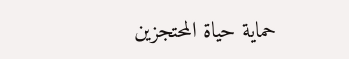حماية حياة المحتجزين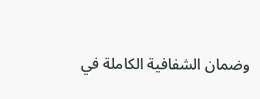وضمان الشفافية الكاملة في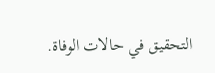التحقيق في حالات الوفاة.